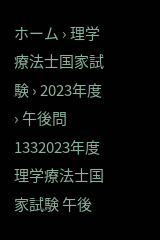ホーム › 理学療法士国家試験 › 2023年度 › 午後問1332023年度 理学療法士国家試験 午後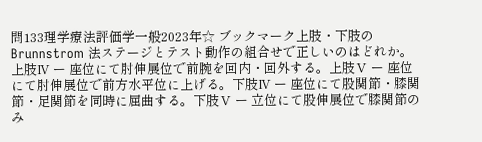問133理学療法評価学一般2023年☆ ブックマーク上肢・下肢の Brunnstrom 法ステージとテスト動作の組合せで正しいのはどれか。上肢Ⅳ ー 座位にて肘伸展位で前腕を回内・回外する。上肢Ⅴ ー 座位にて肘伸展位で前方水平位に上げる。下肢Ⅳ ー 座位にて股関節・膝関節・足関節を同時に屈曲する。下肢Ⅴ ー 立位にて股伸展位で膝関節のみ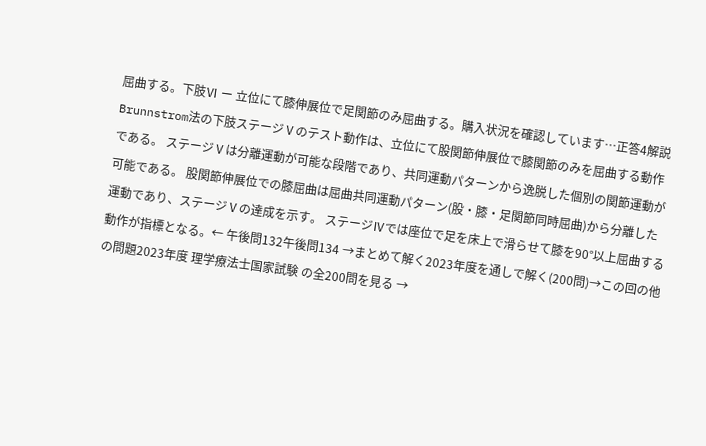屈曲する。下肢Ⅵ ー 立位にて膝伸展位で足関節のみ屈曲する。購入状況を確認しています…正答4解説Brunnstrom法の下肢ステージⅤのテスト動作は、立位にて股関節伸展位で膝関節のみを屈曲する動作である。 ステージⅤは分離運動が可能な段階であり、共同運動パターンから逸脱した個別の関節運動が可能である。 股関節伸展位での膝屈曲は屈曲共同運動パターン(股・膝・足関節同時屈曲)から分離した運動であり、ステージⅤの達成を示す。 ステージⅣでは座位で足を床上で滑らせて膝を90°以上屈曲する動作が指標となる。← 午後問132午後問134 →まとめて解く2023年度を通しで解く(200問)→この回の他の問題2023年度 理学療法士国家試験 の全200問を見る →